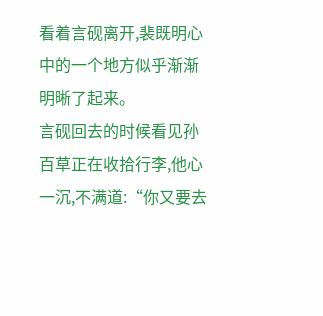看着言砚离开,裴既明心中的一个地方似乎渐渐明晰了起来。
言砚回去的时候看见孙百草正在收拾行李,他心一沉,不满道:“你又要去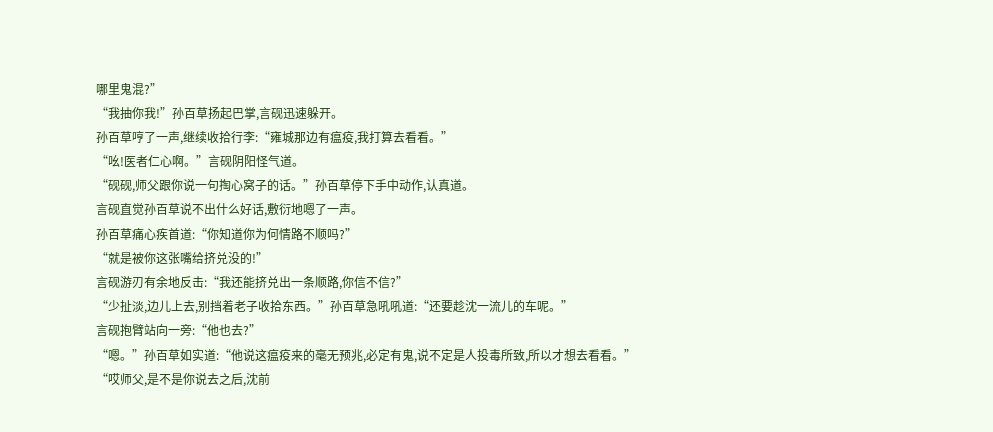哪里鬼混?”
“我抽你我!”孙百草扬起巴掌,言砚迅速躲开。
孙百草哼了一声,继续收拾行李:“雍城那边有瘟疫,我打算去看看。”
“吆!医者仁心啊。”言砚阴阳怪气道。
“砚砚,师父跟你说一句掏心窝子的话。”孙百草停下手中动作,认真道。
言砚直觉孙百草说不出什么好话,敷衍地嗯了一声。
孙百草痛心疾首道:“你知道你为何情路不顺吗?”
“就是被你这张嘴给挤兑没的!”
言砚游刃有余地反击:“我还能挤兑出一条顺路,你信不信?”
“少扯淡,边儿上去,别挡着老子收拾东西。”孙百草急吼吼道:“还要趁沈一流儿的车呢。”
言砚抱臂站向一旁:“他也去?”
“嗯。”孙百草如实道:“他说这瘟疫来的毫无预兆,必定有鬼,说不定是人投毒所致,所以才想去看看。”
“哎师父,是不是你说去之后,沈前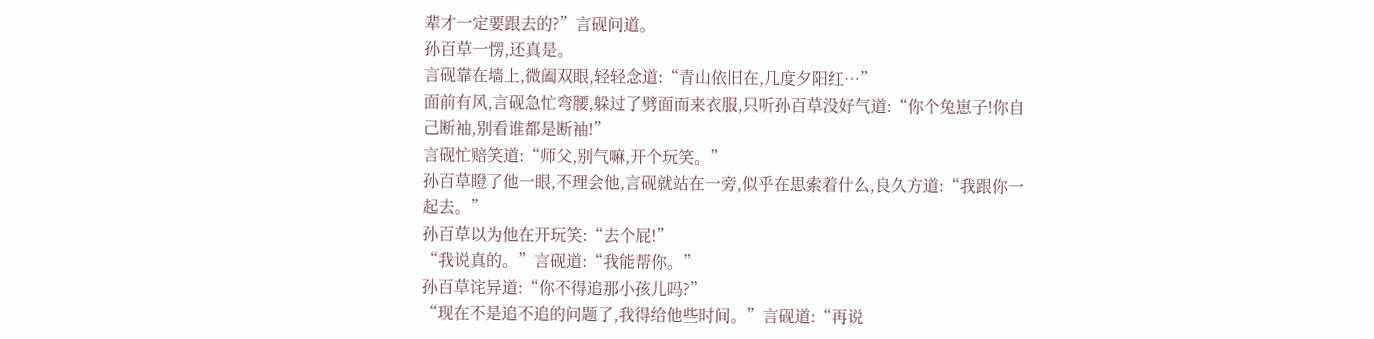辈才一定要跟去的?”言砚问道。
孙百草一愣,还真是。
言砚靠在墙上,微阖双眼,轻轻念道:“青山依旧在,几度夕阳红…”
面前有风,言砚急忙弯腰,躲过了劈面而来衣服,只听孙百草没好气道:“你个兔崽子!你自己断袖,别看谁都是断袖!”
言砚忙赔笑道:“师父,别气嘛,开个玩笑。”
孙百草瞪了他一眼,不理会他,言砚就站在一旁,似乎在思索着什么,良久方道:“我跟你一起去。”
孙百草以为他在开玩笑:“去个屁!”
“我说真的。”言砚道:“我能帮你。”
孙百草诧异道:“你不得追那小孩儿吗?”
“现在不是追不追的问题了,我得给他些时间。”言砚道:“再说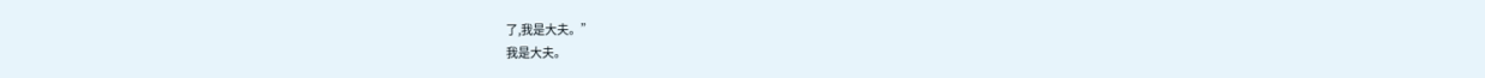了,我是大夫。”
我是大夫。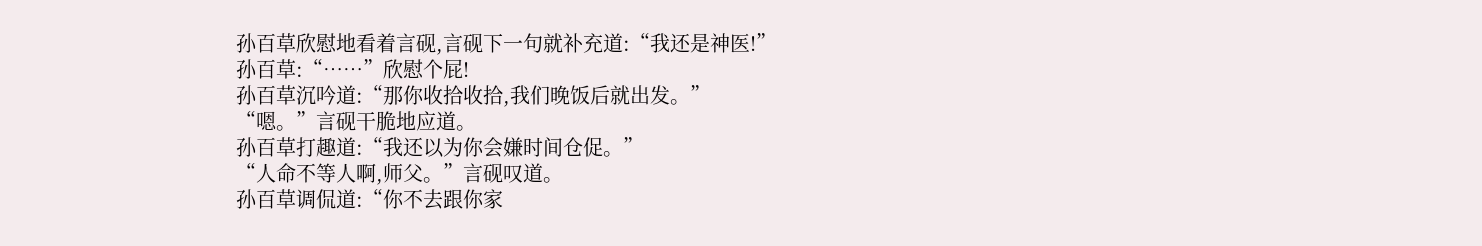孙百草欣慰地看着言砚,言砚下一句就补充道:“我还是神医!”
孙百草:“……”欣慰个屁!
孙百草沉吟道:“那你收拾收拾,我们晚饭后就出发。”
“嗯。”言砚干脆地应道。
孙百草打趣道:“我还以为你会嫌时间仓促。”
“人命不等人啊,师父。”言砚叹道。
孙百草调侃道:“你不去跟你家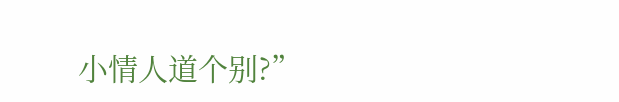小情人道个别?”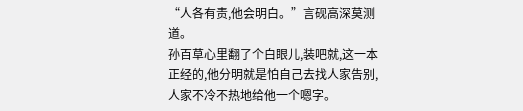“人各有责,他会明白。”言砚高深莫测道。
孙百草心里翻了个白眼儿,装吧就,这一本正经的,他分明就是怕自己去找人家告别,人家不冷不热地给他一个嗯字。